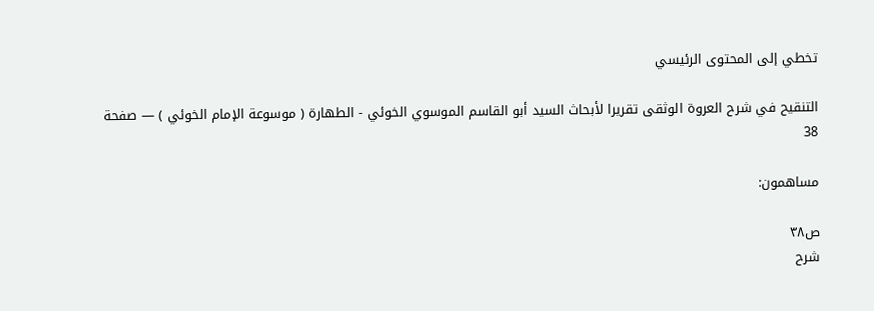تخطي إلى المحتوى الرئيسي

التنقيح في شرح العروة الوثقى تقريرا لأبحاث السيد أبو القاسم الموسوي الخوئي - الطهارة ( موسوعة الإمام الخوئي ) — صفحة 38

مساهمون:

ص٣٨
شرح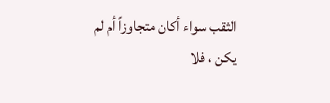الثقب سواء أكان متجاوزاً أم لم يكن ، فلا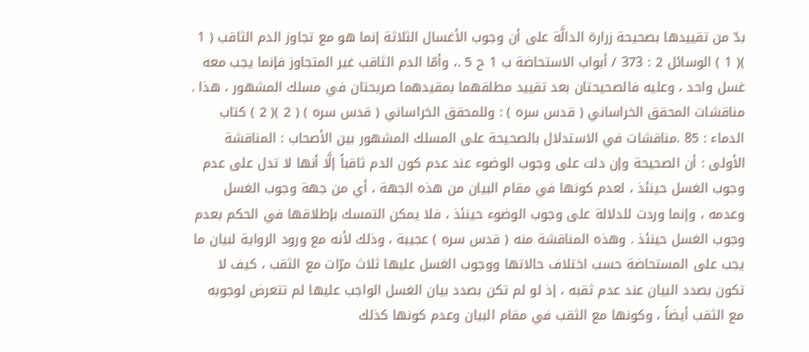بدّ من تقييدها بصحيحة زرارة الدالَّة على أن وجوب الأغسال الثلاثة إنما هو مع تجاوز الدم الثاقب ( 1 )( 1 ) الوسائل 2 : 373 / أبواب الاستحاضة ب 1 ح 5 .، وأمّا الدم الثاقب غير المتجاوز فإنما يجب معه غسل واحد ، وعليه فالصحيحتان بعد تقييد مطلقهما بمقيدهما صريحتان في مسلك المشهور ، هذا . مناقشات المحقق الخراساني ( قدس سره ) : وللمحقق الخراساني ( قدس سره ) ( 2 )( 2 ) كتاب الدماء : 85 .مناقشات في الاستدلال بالصحيحة على المسلك المشهور بين الأصحاب : المناقشة الأولى : أن الصحيحة وإن دلت على وجوب الوضوء عند عدم كون الدم ثاقباً إلَّا أنها لا تدل على عدم وجوب الغسل حينئذ ، لعدم كونها في مقام البيان من هذه الجهة ، أي من جهة وجوب الغسل وعدمه ، وإنما وردت للدلالة على وجوب الوضوء حينئذ ، فلا يمكن التمسك بإطلاقها في الحكم بعدم وجوب الغسل حينئذ . وهذه المناقشة منه ( قدس سره ) عجيبة ، وذلك لأنه مع ورود الرواية لبيان ما يجب على المستحاضة حسب اختلاف حالاتها ووجوب الغسل عليها ثلاث مرّات مع الثقب ، كيف لا تكون بصدد البيان عند عدم ثقبه ، إذ لو لم تكن بصدد بيان الغسل الواجب عليها لم تتعرض لوجوبه مع الثقب أيضاً ، وكونها مع الثقب في مقام البيان وعدم كونها كذلك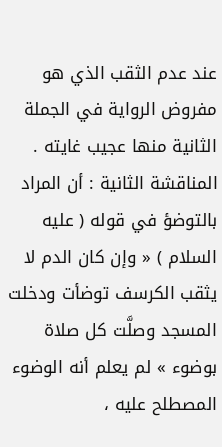عند عدم الثقب الذي هو مفروض الرواية في الجملة الثانية منها عجيب غايته . المناقشة الثانية : أن المراد بالتوضؤ في قوله ( عليه السلام ) « وإن كان الدم لا يثقب الكرسف توضأت ودخلت المسجد وصلَّت كل صلاة بوضوء » لم يعلم أنه الوضوء المصطلح عليه ،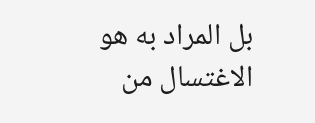بل المراد به هو الاغتسال من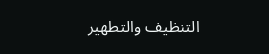التنظيف والتطهير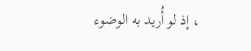، إذ لو أُريد به الوضوء